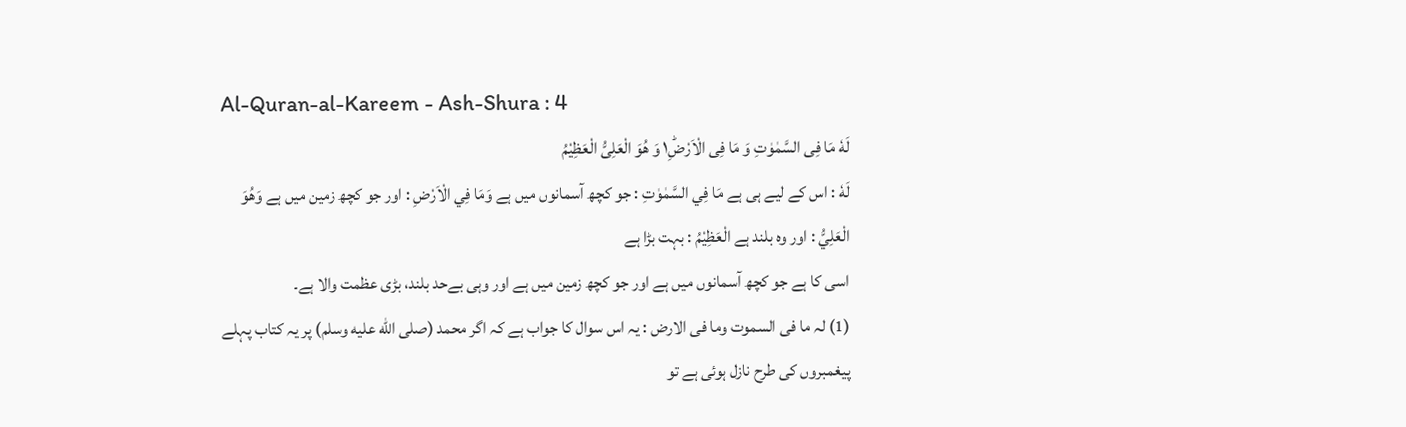Al-Quran-al-Kareem - Ash-Shura : 4
لَهٗ مَا فِی السَّمٰوٰتِ وَ مَا فِی الْاَرْضِ١ؕ وَ هُوَ الْعَلِیُّ الْعَظِیْمُ
لَهٗ : اس کے لیے ہی ہے مَا فِي السَّمٰوٰتِ : جو کچھ آسمانوں میں ہے وَمَا فِي الْاَرْضِ : اور جو کچھ زمین میں ہے وَهُوَ الْعَلِيُّ : اور وہ بلند ہے الْعَظِيْمُ : بہت بڑا ہے
اسی کا ہے جو کچھ آسمانوں میں ہے اور جو کچھ زمین میں ہے اور وہی بےحد بلند، بڑی عظمت والا ہے۔
(1) لہ ما فی السموت وما فی الارض : یہ اس سوال کا جواب ہے کہ اگر محمد (صلى الله عليه وسلم) پر یہ کتاب پہلے پیغمبروں کی طرح نازل ہوئی ہے تو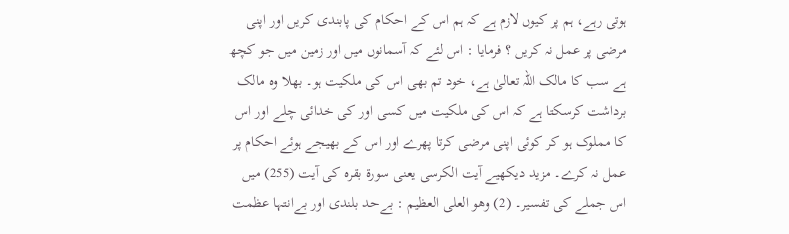ہوتی رہے، ہم پر کیوں لازم ہے کہ ہم اس کے احکام کی پابندی کریں اور اپنی مرضی پر عمل نہ کریں ؟ فرمایا : اس لئے کہ آسمانوں میں اور زمین میں جو کچھ ہے سب کا مالک اللہ تعالیٰ ہے، خود تم بھی اس کی ملکیت ہو۔ بھلا وہ مالک برداشت کرسکتا ہے کہ اس کی ملکیت میں کسی اور کی خدائی چلے اور اس کا مملوک ہو کر کوئی اپنی مرضی کرتا پھرے اور اس کے بھیجے ہوئے احکام پر عمل نہ کرے۔ مزید دیکھیے آیت الکرسی یعنی سورة بقرہ کی آیت (255) میں اس جملے کی تفسیر۔ (2) وھو العلی العظیم : بےحد بلندی اور بےانتہا عظمت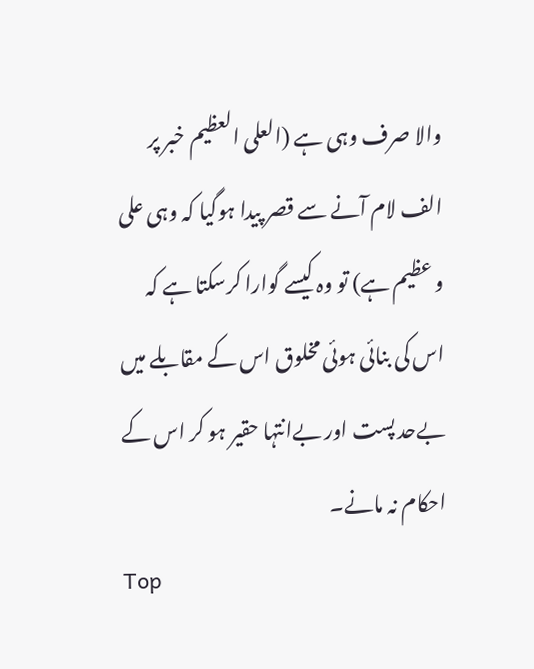والا صرف وہی ہے (العلی العظیم خبر پر الف لام آنے سے قصر پیدا ہوگیا کہ وہی علی و عظیم ہے) تو وہ کیسے گوارا کرسکتا ہے کہ اس کی بنائی ہوئی مخلوق اس کے مقابلے میں بےحد پست اور بےانتہا حقیر ہو کر اس کے احکام نہ مانے۔
Top